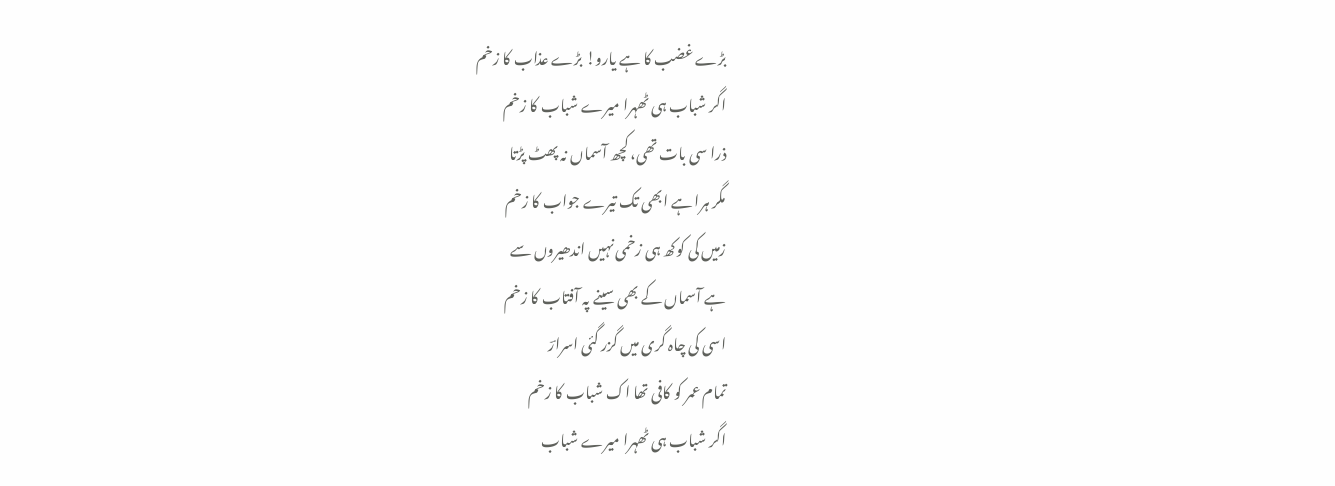بڑے غضب کا ہے یارو! بڑے عذاب کا زخم
اگر شباب ہی ٹھہرا میرے شباب کا زخم
ذرا سی بات تھی، کچھ آسماں نہ پھٹ پڑتا
مگر ہرا ہے ابھی تک تیرے جواب کا زخم
زمیں کی کوکھ ہی زخمی نہیں اندھیروں سے
ہے آسماں کے بھی سینے پہ آفتاب کا زخم
اسی کی چاہ گری میں گزر گئی اسرارؔ
تمام عمر کو کافی تھا اک شباب کا زخم
اگر شباب ہی ٹھہرا میرے شباب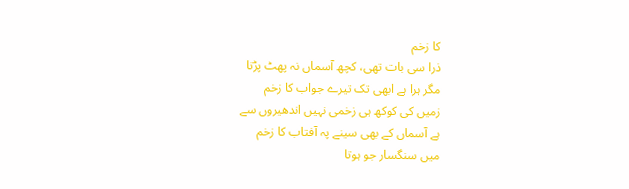کا زخم
ذرا سی بات تھی، کچھ آسماں نہ پھٹ پڑتا
مگر ہرا ہے ابھی تک تیرے جواب کا زخم
زمیں کی کوکھ ہی زخمی نہیں اندھیروں سے
ہے آسماں کے بھی سینے پہ آفتاب کا زخم
میں سنگسار جو ہوتا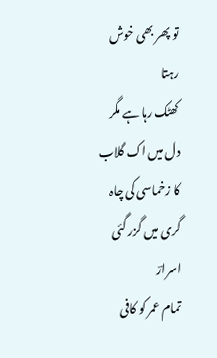تو پھر بھی خوش رہتا
کھٹک رہا ہے مگر دل میں اک گلاب کا زخماسی کی چاہ گری میں گزر گئی اسرارؔ
تمام عمر کو کافی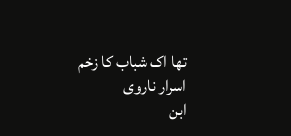تھا اک شباب کا زخم
اسرار ناروی
ابن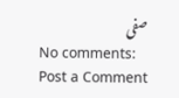صفی
No comments:
Post a Comment